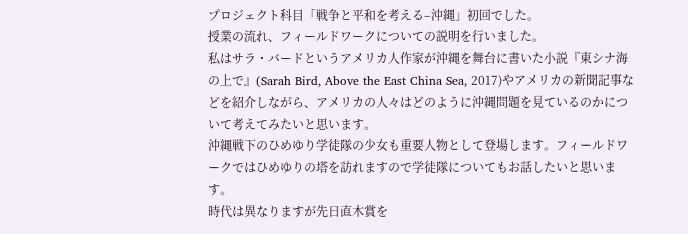プロジェクト科目「戦争と平和を考える–沖縄」初回でした。
授業の流れ、フィールドワークについての説明を行いました。
私はサラ・バードというアメリカ人作家が沖縄を舞台に書いた小説『東シナ海の上で』(Sarah Bird, Above the East China Sea, 2017)やアメリカの新聞記事などを紹介しながら、アメリカの人々はどのように沖縄問題を見ているのかについて考えてみたいと思います。
沖縄戦下のひめゆり学徒隊の少女も重要人物として登場します。フィールドワークではひめゆりの塔を訪れますので学徒隊についてもお話したいと思います。
時代は異なりますが先日直木賞を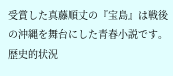受賞した真藤順丈の『宝島』は戦後の沖縄を舞台にした青春小説です。歴史的状況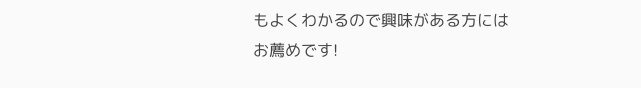もよくわかるので興味がある方にはお薦めです!